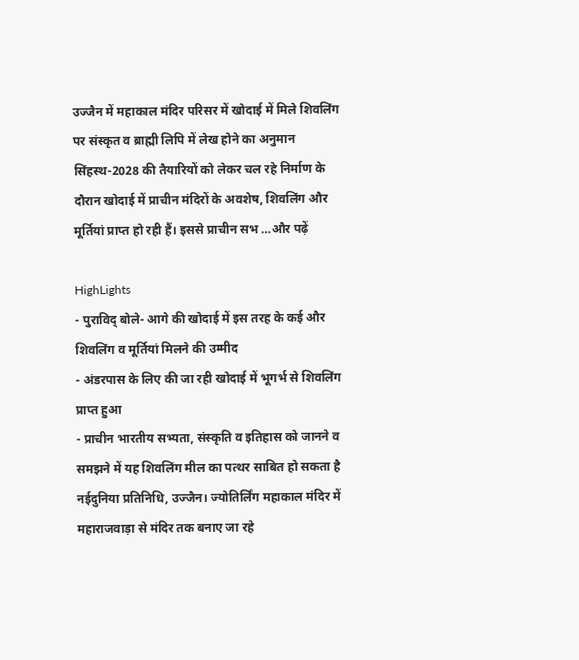उज्जैन में महाकाल मंदिर परिसर में खोदाई में मिले शिवलिंग पर संस्कृत व ब्राह्मी लिपि में लेख होने का अनुमान
सिंहस्थ-2028 की तैयारियों को लेकर चल रहे निर्माण के दौरान खोदाई में प्राचीन मंदिरों के अवशेष, शिवलिंग और मूर्तियां प्राप्त हो रही हैं। इससे प्राचीन सभ …और पढ़ें

HighLights
- पुराविद् बोले- आगे की खोदाई में इस तरह के कई और शिवलिंग व मूर्तियां मिलने की उम्मीद
- अंडरपास के लिए की जा रही खोदाई में भूगर्भ से शिवलिंग प्राप्त हुआ
- प्राचीन भारतीय सभ्यता, संस्कृति व इतिहास को जानने व समझने में यह शिवलिंग मील का पत्थर साबित हो सकता है
नईदुनिया प्रतिनिधि, उज्जैन। ज्योतिर्लिंग महाकाल मंदिर में महाराजवाड़ा से मंदिर तक बनाए जा रहे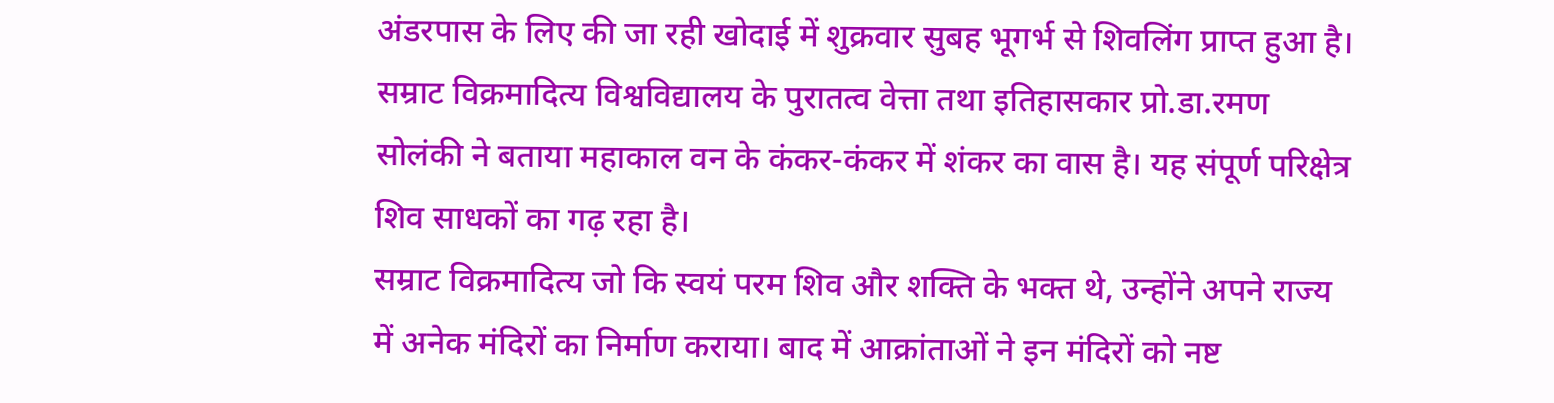अंडरपास के लिए की जा रही खोदाई में शुक्रवार सुबह भूगर्भ से शिवलिंग प्राप्त हुआ है। सम्राट विक्रमादित्य विश्वविद्यालय के पुरातत्व वेत्ता तथा इतिहासकार प्रो.डा.रमण सोलंकी ने बताया महाकाल वन के कंकर-कंकर में शंकर का वास है। यह संपूर्ण परिक्षेत्र शिव साधकों का गढ़ रहा है।
सम्राट विक्रमादित्य जो कि स्वयं परम शिव और शक्ति के भक्त थे, उन्होंने अपने राज्य में अनेक मंदिरों का निर्माण कराया। बाद में आक्रांताओं ने इन मंदिरों को नष्ट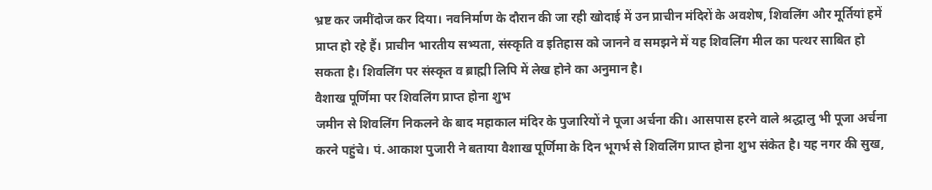भ्रष्ट कर जमींदोज कर दिया। नवनिर्माण के दौरान की जा रही खोदाई में उन प्राचीन मंदिरों के अवशेष, शिवलिंग और मूर्तियां हमें प्राप्त हो रहे हैं। प्राचीन भारतीय सभ्यता, संस्कृति व इतिहास को जानने व समझने में यह शिवलिंग मील का पत्थर साबित हो सकता है। शिवलिंग पर संस्कृत व ब्राह्मी लिपि में लेख होने का अनुमान है।
वैशाख पूर्णिमा पर शिवलिंग प्राप्त होना शुभ
जमीन से शिवलिंग निकलने के बाद महाकाल मंदिर के पुजारियों ने पूजा अर्चना की। आसपास हरने वाले श्रद्धालु भी पूजा अर्चना करने पहुंचे। पं.आकाश पुजारी ने बताया वैशाख पूर्णिमा के दिन भूगर्भ से शिवलिंग प्राप्त होना शुभ संकेत है। यह नगर की सुख,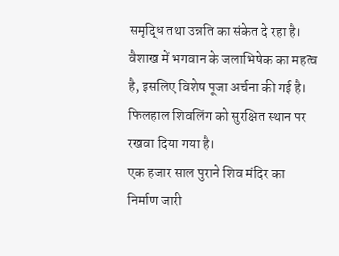समृद्धि तथा उन्नति का संकेत दे रहा है। वैशाख में भगवान के जलाभिषेक का महत्व है, इसलिए विशेष पूजा अर्चना की गई है। फिलहाल शिवलिंग को सुरक्षित स्थान पर रखवा दिया गया है।
एक हजार साल पुराने शिव मंदिर का निर्माण जारी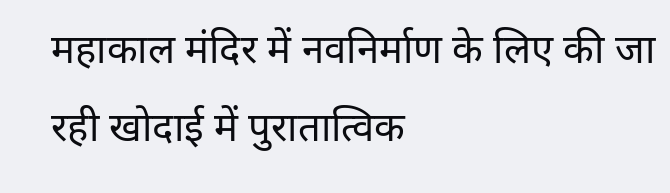महाकाल मंदिर में नवनिर्माण के लिए की जा रही खोदाई में पुरातात्विक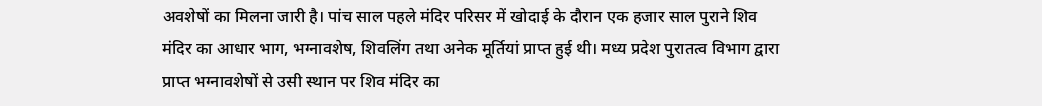अवशेषों का मिलना जारी है। पांच साल पहले मंदिर परिसर में खोदाई के दौरान एक हजार साल पुराने शिव मंदिर का आधार भाग, भग्नावशेष, शिवलिंग तथा अनेक मूर्तियां प्राप्त हुई थी। मध्य प्रदेश पुरातत्व विभाग द्वारा प्राप्त भग्नावशेषों से उसी स्थान पर शिव मंदिर का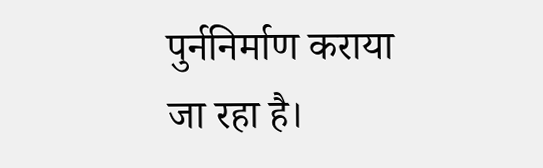पुर्ननिर्माण कराया जा रहा है।